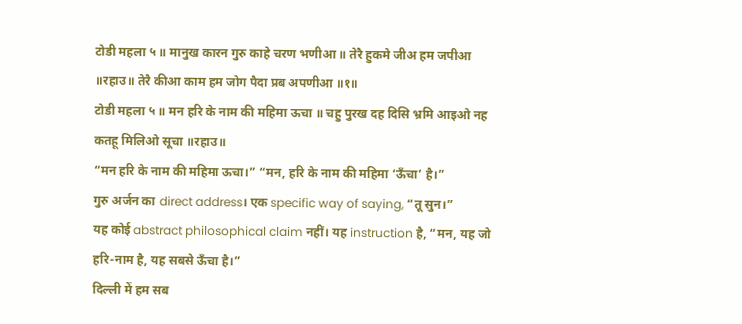टोडी महला ५ ॥ मानुख कारन गुरु काहे चरण भणीआ ॥ तेरै हुकमे जीअ हम जपीआ ॥रहाउ॥ तेरै कीआ काम हम जोग पैदा प्रब अपणीआ ॥१॥
टोडी महला ५ ॥ मन हरि के नाम की महिमा ऊचा ॥ चहु पुरख दह दिसि भ्रमि आइओ नह कतहू मिलिओ सूचा ॥रहाउ॥
“मन हरि के नाम की महिमा ऊचा।” “मन, हरि के नाम की महिमा ‘ऊँचा’ है।”
गुरु अर्जन का direct address। एक specific way of saying, “तू सुन।”
यह कोई abstract philosophical claim नहीं। यह instruction है, “मन, यह जो हरि-नाम है, यह सबसे ऊँचा है।”
दिल्ली में हम सब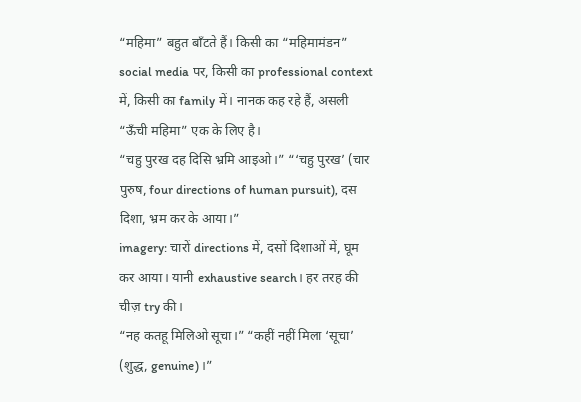“महिमा” बहुत बाँटते हैं। किसी का “महिमामंडन” social media पर, किसी का professional context में, किसी का family में। नानक कह रहे हैं, असली “ऊँची महिमा” एक के लिए है।
“चहु पुरख दह दिसि भ्रमि आइओ।” “‘चहु पुरख’ (चार पुरुष, four directions of human pursuit), दस दिशा, भ्रम कर के आया।”
imagery: चारों directions में, दसों दिशाओं में, घूम कर आया। यानी exhaustive search। हर तरह की चीज़ try की।
“नह कतहू मिलिओ सूचा।” “कहीं नहीं मिला ‘सूचा’ (शुद्ध, genuine)।”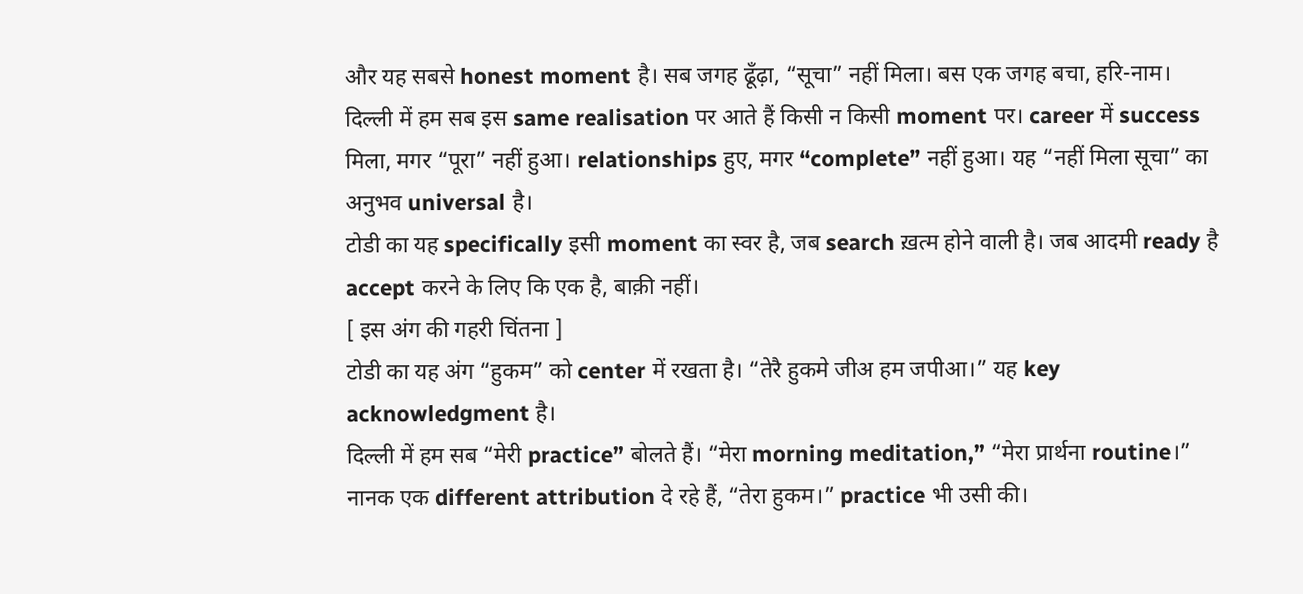और यह सबसे honest moment है। सब जगह ढूँढ़ा, “सूचा” नहीं मिला। बस एक जगह बचा, हरि-नाम।
दिल्ली में हम सब इस same realisation पर आते हैं किसी न किसी moment पर। career में success मिला, मगर “पूरा” नहीं हुआ। relationships हुए, मगर “complete” नहीं हुआ। यह “नहीं मिला सूचा” का अनुभव universal है।
टोडी का यह specifically इसी moment का स्वर है, जब search ख़त्म होने वाली है। जब आदमी ready है accept करने के लिए कि एक है, बाक़ी नहीं।
[ इस अंग की गहरी चिंतना ]
टोडी का यह अंग “हुकम” को center में रखता है। “तेरै हुकमे जीअ हम जपीआ।” यह key acknowledgment है।
दिल्ली में हम सब “मेरी practice” बोलते हैं। “मेरा morning meditation,” “मेरा प्रार्थना routine।” नानक एक different attribution दे रहे हैं, “तेरा हुकम।” practice भी उसी की।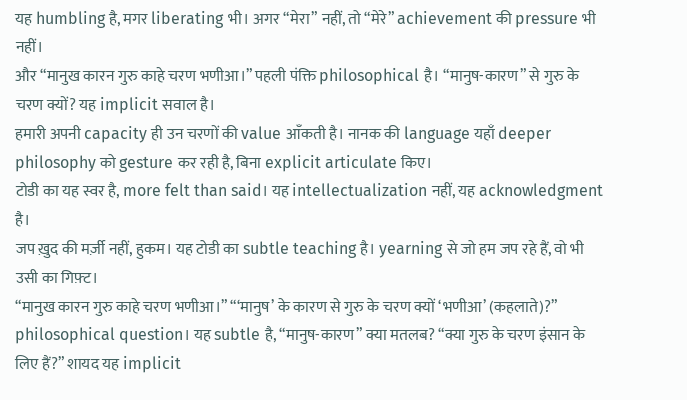यह humbling है, मगर liberating भी। अगर “मेरा” नहीं, तो “मेरे” achievement की pressure भी नहीं।
और “मानुख कारन गुरु काहे चरण भणीआ।” पहली पंक्ति philosophical है। “मानुष-कारण” से गुरु के चरण क्यों? यह implicit सवाल है।
हमारी अपनी capacity ही उन चरणों की value आँकती है। नानक की language यहाँ deeper philosophy को gesture कर रही है, बिना explicit articulate किए।
टोडी का यह स्वर है, more felt than said। यह intellectualization नहीं, यह acknowledgment है।
जप ख़ुद की मर्ज़ी नहीं, हुकम। यह टोडी का subtle teaching है। yearning से जो हम जप रहे हैं, वो भी उसी का गिफ़्ट।
“मानुख कारन गुरु काहे चरण भणीआ।” “‘मानुष’ के कारण से गुरु के चरण क्यों ‘भणीआ’ (कहलाते)?”
philosophical question। यह subtle है, “मानुष-कारण” क्या मतलब? “क्या गुरु के चरण इंसान के लिए हैं?” शायद यह implicit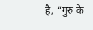है, “गुरु के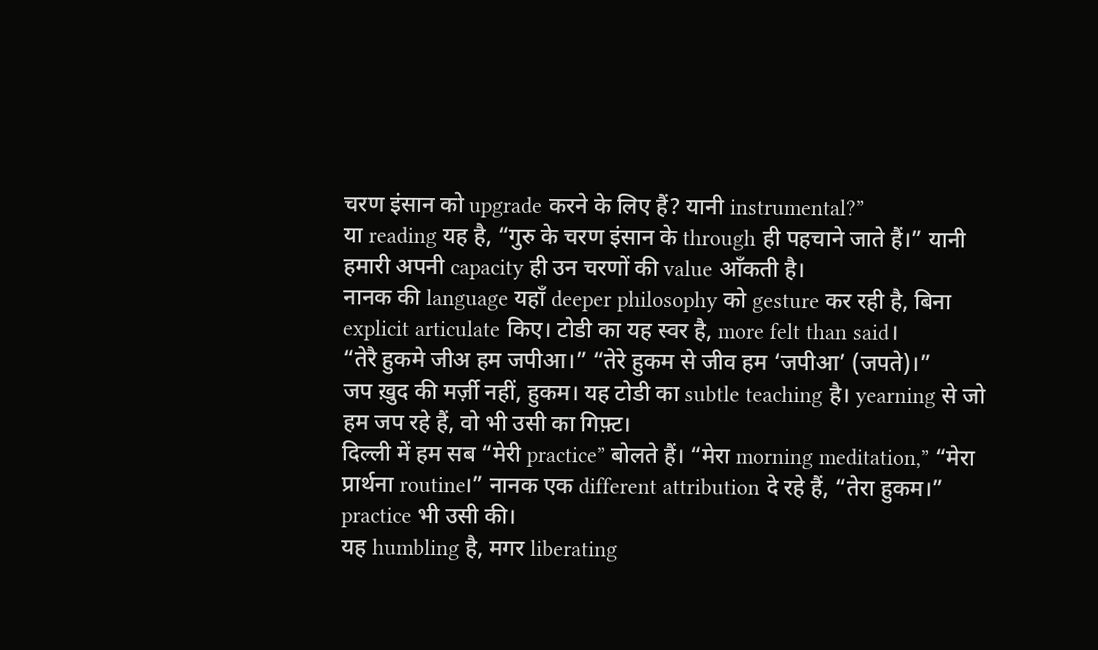चरण इंसान को upgrade करने के लिए हैं? यानी instrumental?”
या reading यह है, “गुरु के चरण इंसान के through ही पहचाने जाते हैं।” यानी हमारी अपनी capacity ही उन चरणों की value आँकती है।
नानक की language यहाँ deeper philosophy को gesture कर रही है, बिना explicit articulate किए। टोडी का यह स्वर है, more felt than said।
“तेरै हुकमे जीअ हम जपीआ।” “तेरे हुकम से जीव हम ‘जपीआ’ (जपते)।”
जप ख़ुद की मर्ज़ी नहीं, हुकम। यह टोडी का subtle teaching है। yearning से जो हम जप रहे हैं, वो भी उसी का गिफ़्ट।
दिल्ली में हम सब “मेरी practice” बोलते हैं। “मेरा morning meditation,” “मेरा प्रार्थना routine।” नानक एक different attribution दे रहे हैं, “तेरा हुकम।” practice भी उसी की।
यह humbling है, मगर liberating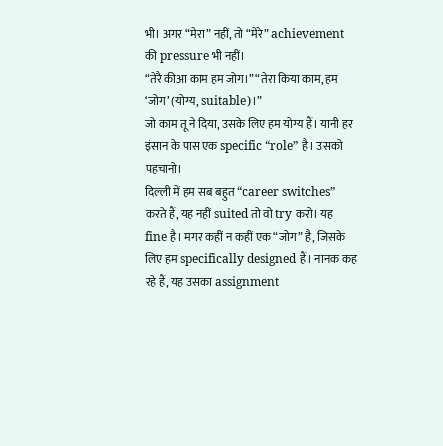भी। अगर “मेरा” नहीं, तो “मेरे” achievement की pressure भी नहीं।
“तेरै कीआ काम हम जोग।” “तेरा किया काम, हम ‘जोग’ (योग्य, suitable)।”
जो काम तू ने दिया, उसके लिए हम योग्य हैं। यानी हर इंसान के पास एक specific “role” है। उसको पहचानो।
दिल्ली में हम सब बहुत “career switches” करते हैं, यह नहीं suited तो वो try करो। यह fine है। मगर कहीं न कहीं एक “जोग” है, जिसके लिए हम specifically designed हैं। नानक कह रहे हैं, यह उसका assignment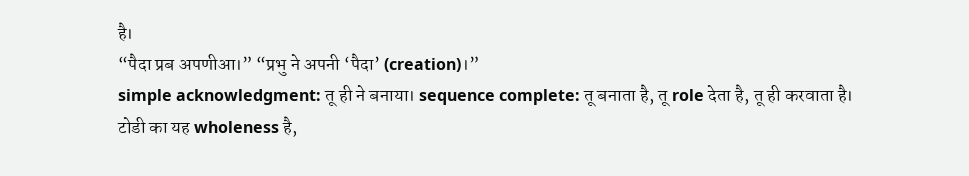है।
“पैदा प्रब अपणीआ।” “प्रभु ने अपनी ‘पैदा’ (creation)।”
simple acknowledgment: तू ही ने बनाया। sequence complete: तू बनाता है, तू role देता है, तू ही करवाता है।
टोडी का यह wholeness है,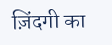ज़िंदगी का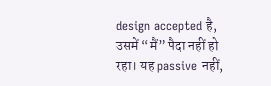design accepted है, उसमें “मैं” पैदा नहीं हो रहा। यह passive नहीं,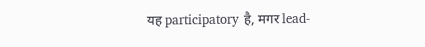यह participatory है, मगर lead-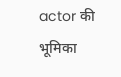actor की भूमिका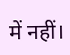में नहीं।